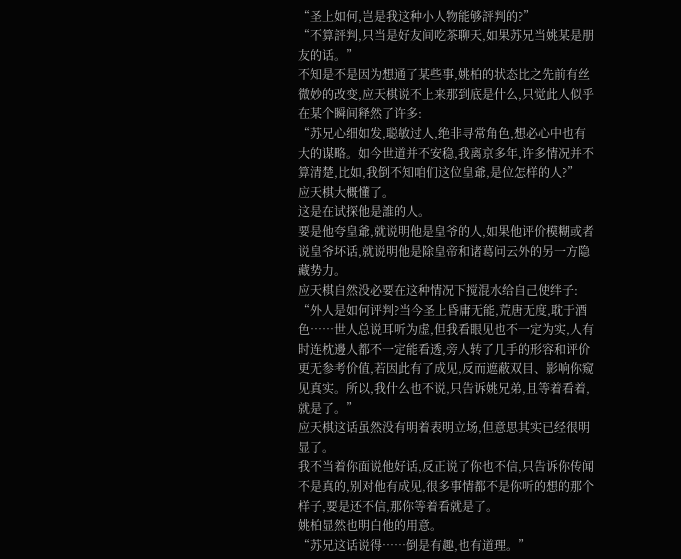“圣上如何,岂是我这种小人物能够評判的?”
“不算評判,只当是好友间吃茶聊天,如果苏兄当姚某是朋友的话。”
不知是不是因为想通了某些事,姚柏的状态比之先前有丝微妙的改变,应天棋说不上来那到底是什么,只觉此人似乎在某个瞬间释然了许多:
“苏兄心细如发,聪敏过人,绝非寻常角色,想必心中也有大的谋略。如今世道并不安稳,我离京多年,许多情况并不算清楚,比如,我倒不知咱们这位皇爺,是位怎样的人?”
应天棋大概懂了。
这是在试探他是誰的人。
要是他夸皇爺,就说明他是皇爷的人,如果他评价模糊或者说皇爷坏话,就说明他是除皇帝和诸葛问云外的另一方隐藏势力。
应天棋自然没必要在这种情况下搅混水给自己使绊子:
“外人是如何评判?当今圣上昏庸无能,荒唐无度,耽于酒色……世人总说耳听为虚,但我看眼见也不一定为实,人有时连枕邊人都不一定能看透,旁人转了几手的形容和评价更无参考价值,若因此有了成见,反而遮蔽双目、影响你窥见真实。所以,我什么也不说,只告诉姚兄弟,且等着看着,就是了。”
应天棋这话虽然没有明着表明立场,但意思其实已经很明显了。
我不当着你面说他好话,反正说了你也不信,只告诉你传闻不是真的,别对他有成见,很多事情都不是你听的想的那个样子,要是还不信,那你等着看就是了。
姚柏显然也明白他的用意。
“苏兄这话说得……倒是有趣,也有道理。”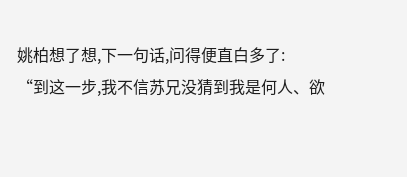姚柏想了想,下一句话,问得便直白多了:
“到这一步,我不信苏兄没猜到我是何人、欲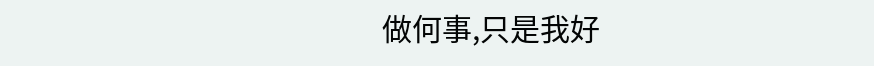做何事,只是我好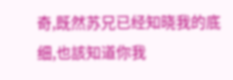奇,既然苏兄已经知晓我的底细,也該知道你我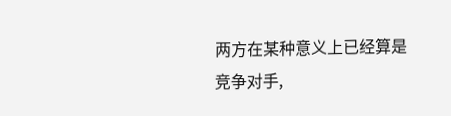两方在某种意义上已经算是竞争对手,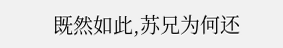既然如此,苏兄为何还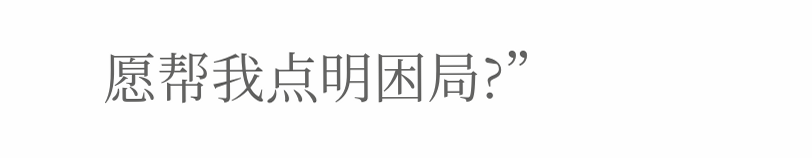愿帮我点明困局?”